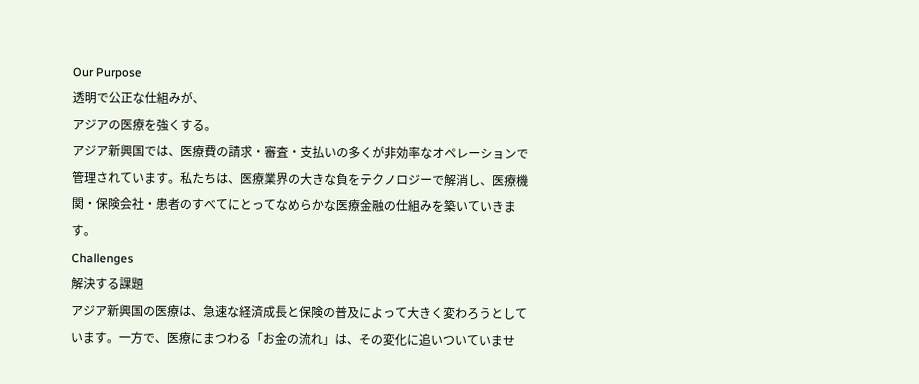Our Purpose
透明で公正な仕組みが、
アジアの医療を強くする。
アジア新興国では、医療費の請求・審査・支払いの多くが非効率なオペレーションで管理されています。私たちは、医療業界の大きな負をテクノロジーで解消し、医療機関・保険会社・患者のすべてにとってなめらかな医療金融の仕組みを築いていきます。
Challenges
解決する課題
アジア新興国の医療は、急速な経済成長と保険の普及によって大きく変わろうとしています。一方で、医療にまつわる「お金の流れ」は、その変化に追いついていませ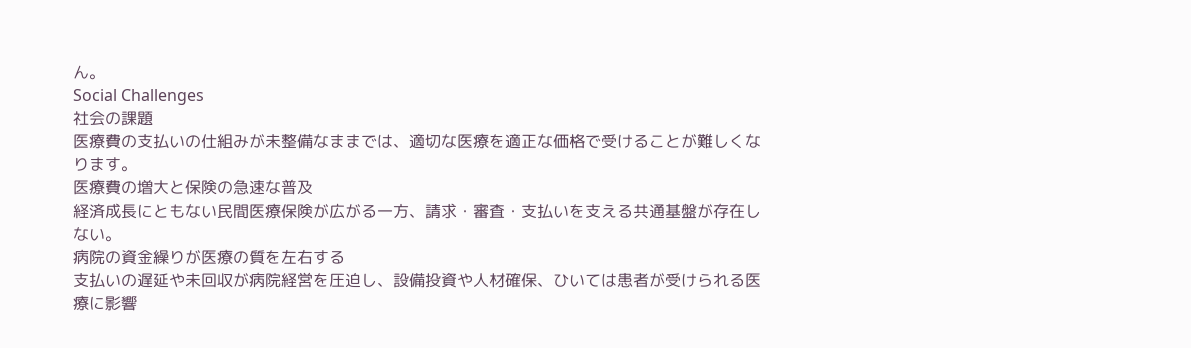ん。
Social Challenges
社会の課題
医療費の支払いの仕組みが未整備なままでは、適切な医療を適正な価格で受けることが難しくなります。
医療費の増大と保険の急速な普及
経済成長にともない民間医療保険が広がる一方、請求・審査・支払いを支える共通基盤が存在しない。
病院の資金繰りが医療の質を左右する
支払いの遅延や未回収が病院経営を圧迫し、設備投資や人材確保、ひいては患者が受けられる医療に影響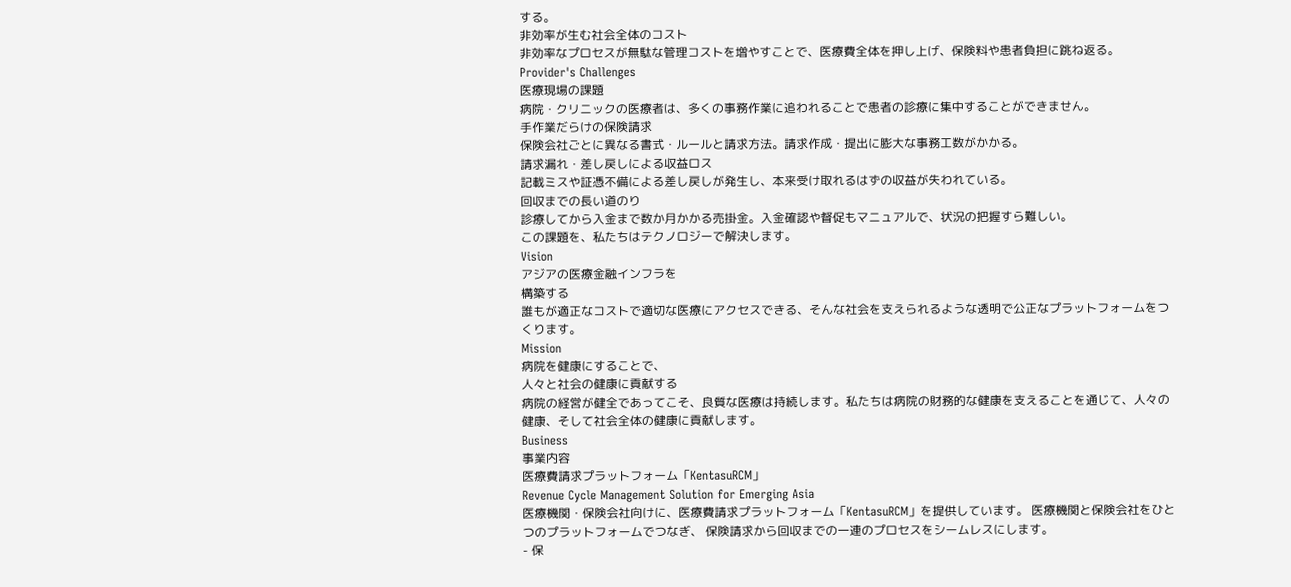する。
非効率が生む社会全体のコスト
非効率なプロセスが無駄な管理コストを増やすことで、医療費全体を押し上げ、保険料や患者負担に跳ね返る。
Provider's Challenges
医療現場の課題
病院・クリニックの医療者は、多くの事務作業に追われることで患者の診療に集中することができません。
手作業だらけの保険請求
保険会社ごとに異なる書式・ルールと請求方法。請求作成・提出に膨大な事務工数がかかる。
請求漏れ・差し戻しによる収益ロス
記載ミスや証憑不備による差し戻しが発生し、本来受け取れるはずの収益が失われている。
回収までの長い道のり
診療してから入金まで数か月かかる売掛金。入金確認や督促もマニュアルで、状況の把握すら難しい。
この課題を、私たちはテクノロジーで解決します。
Vision
アジアの医療金融インフラを
構築する
誰もが適正なコストで適切な医療にアクセスできる、そんな社会を支えられるような透明で公正なプラットフォームをつくります。
Mission
病院を健康にすることで、
人々と社会の健康に貢献する
病院の経営が健全であってこそ、良質な医療は持続します。私たちは病院の財務的な健康を支えることを通じて、人々の健康、そして社会全体の健康に貢献します。
Business
事業内容
医療費請求プラットフォーム「KentasuRCM」
Revenue Cycle Management Solution for Emerging Asia
医療機関・保険会社向けに、医療費請求プラットフォーム「KentasuRCM」を提供しています。 医療機関と保険会社をひとつのプラットフォームでつなぎ、 保険請求から回収までの一連のプロセスをシームレスにします。
- 保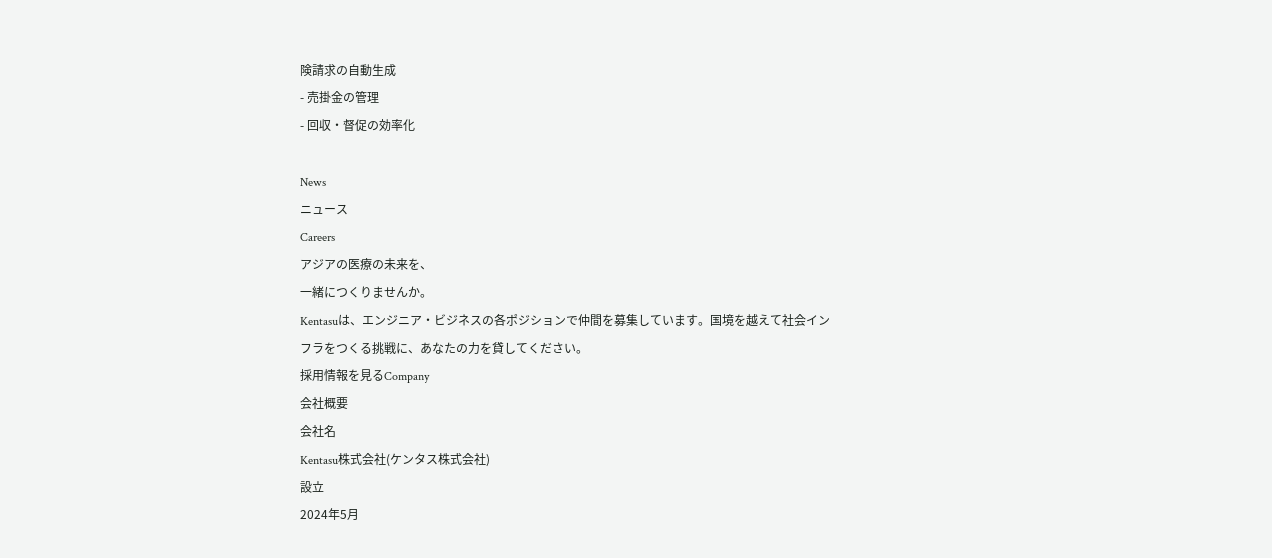険請求の自動生成
- 売掛金の管理
- 回収・督促の効率化

News
ニュース
Careers
アジアの医療の未来を、
一緒につくりませんか。
Kentasuは、エンジニア・ビジネスの各ポジションで仲間を募集しています。国境を越えて社会インフラをつくる挑戦に、あなたの力を貸してください。
採用情報を見るCompany
会社概要
会社名
Kentasu株式会社(ケンタス株式会社)
設立
2024年5月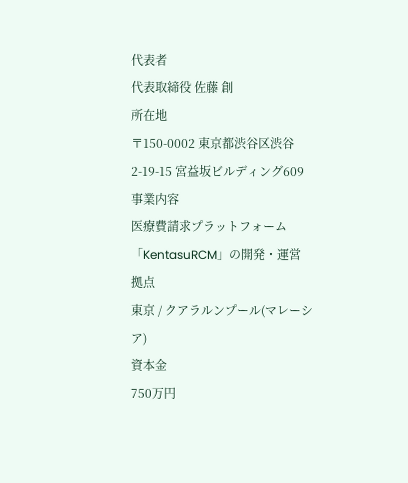代表者
代表取締役 佐藤 創
所在地
〒150-0002 東京都渋谷区渋谷2-19-15 宮益坂ビルディング609
事業内容
医療費請求プラットフォーム「KentasuRCM」の開発・運営
拠点
東京 / クアラルンプール(マレーシア)
資本金
750万円